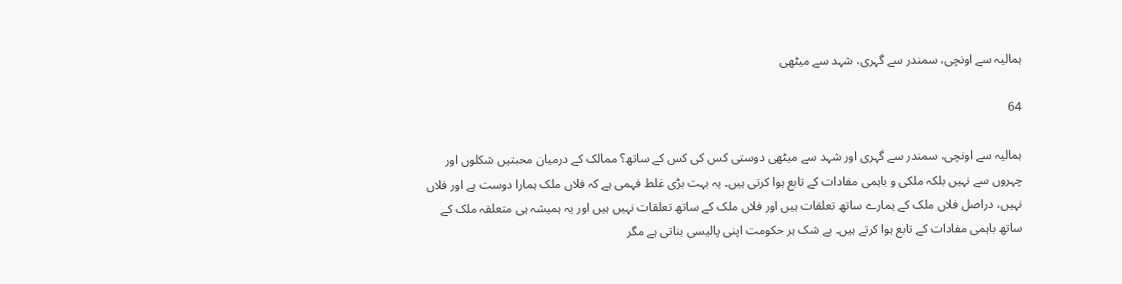ہمالیہ سے اونچی، سمندر سے گہری، شہد سے میٹھی

64

ہمالیہ سے اونچی، سمندر سے گہری اور شہد سے میٹھی دوستی کس کی کس کے ساتھ؟ ممالک کے درمیان محبتیں شکلوں اور چہروں سے نہیں بلکہ ملکی و باہمی مفادات کے تابع ہوا کرتی ہیں۔ یہ بہت بڑی غلط فہمی ہے کہ فلاں ملک ہمارا دوست ہے اور فلاں نہیں، دراصل فلاں ملک کے ہمارے ساتھ تعلقات ہیں اور فلاں ملک کے ساتھ تعلقات نہیں ہیں اور یہ ہمیشہ ہی متعلقہ ملک کے ساتھ باہمی مفادات کے تابع ہوا کرتے ہیں۔ بے شک ہر حکومت اپنی پالیسی بناتی ہے مگر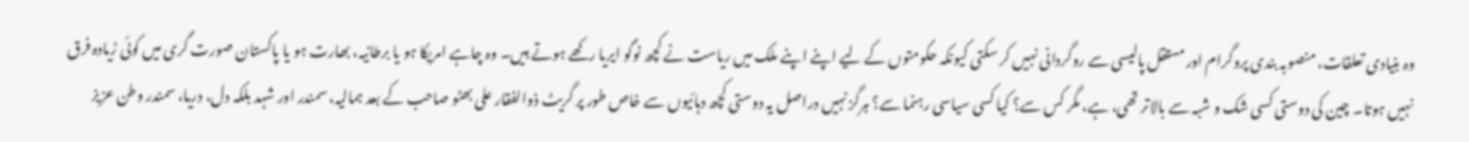وہ بنیادی تعلقات، منصوبہ بندی پروگرام اور مستقل پالیسی سے روگردانی نہیں کر سکتی کیونکہ حکومتوں کے لیے اپنے اپنے ملک میں ریاست نے کچھ نوگو ایریا رکھے ہوتے ہیں۔ وہ چاہے امریکا ہو یا برطانیہ، بھارت ہو یا پاکستان صورت گری میں کوئی زیادہ فرق نہیں ہوتا۔ چین کی دوستی کسی شک و شبہ سے بالاتر تھی، ہے، مگر کس سے؟ کیا کسی سیاسی رہنما سے؟ ہرگز نہیں دراصل یہ دوستی کچھ دہائیوں سے خاص طور پر گریٹ ذوالفقار علی بھٹو صاحب کے بعد ہمالیہ، سمندر اور شہد بلکہ دل، دریا، سمندر وطن عزیز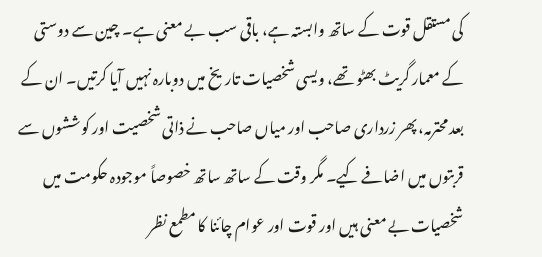کی مستقل قوت کے ساتھ وابستہ ہے، باقی سب بے معنی ہے۔ چین سے دوستی کے معمار گریٹ بھٹو تھے، ویسی شخصیات تاریخ میں دوبارہ نہیں آیا کرتیں۔ ان کے بعد محترمہ، پھر زرداری صاحب اور میاں صاحب نے ذاتی شخصیت اور کوششوں سے قربتوں میں اضافے کیے۔ مگر وقت کے ساتھ ساتھ خصوصاً موجودہ حکومت میں شخصیات بے معنی ہیں اور قوت اور عوام چائنا کا مطمع نظر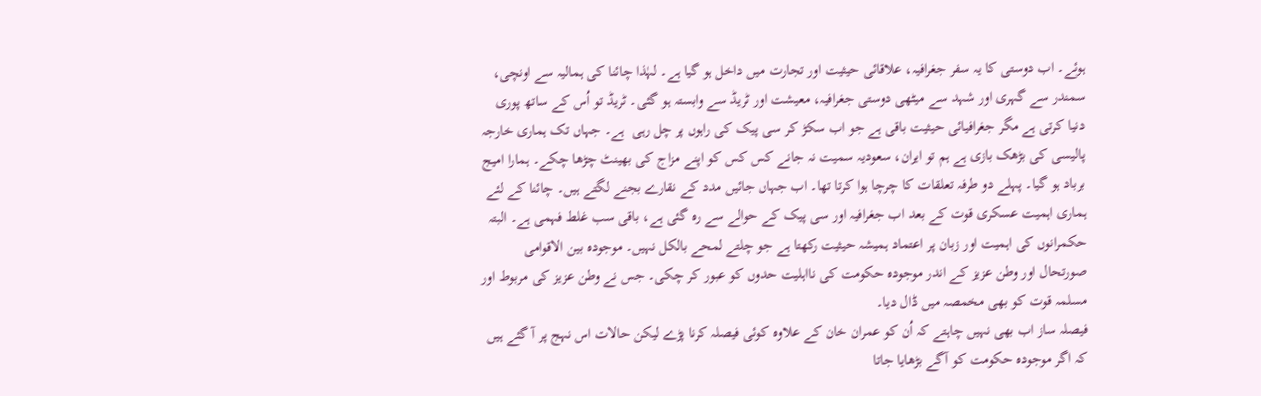ہوئے۔ اب دوستی کا یہ سفر جغرافیہ، علاقائی حیثیت اور تجارت میں داخل ہو گیا ہے۔ لہٰذا چائنا کی ہمالیہ سے اونچی، سمندر سے گہری اور شہد سے میٹھی دوستی جغرافیہ، معیشت اور ٹریڈ سے وابستہ ہو گئی۔ ٹریڈ تو اُس کے ساتھ پوری دنیا کرتی ہے مگر جغرافیائی حیثیت باقی ہے جو اب سکڑ کر سی پیک کی راہوں پر چل رہی  ہے۔ جہاں تک ہماری خارجہ پالیسی کی بڑھک بازی ہے ہم تو ایران، سعودیہ سمیت نہ جانے کس کس کو اپنے مزاج کی بھینٹ چڑھا چکے۔ ہمارا امیج برباد ہو گیا۔ پہلے دو طرفہ تعلقات کا چرچا ہوا کرتا تھا۔ اب جہاں جائیں مدد کے نقارے بجنے لگتے ہیں۔ چائنا کے لئے ہماری اہمیت عسکری قوت کے بعد اب جغرافیہ اور سی پیک کے حوالے سے رہ گئی ہے، باقی سب غلط فہمی ہے۔ البتہ حکمرانوں کی اہمیت اور زبان پر اعتماد ہمیشہ حیثیت رکھتا ہے جو چلتے لمحے بالکل نہیں۔ موجودہ بین الاقوامی صورتحال اور وطن عزیز کے اندر موجودہ حکومت کی نااہلیت حدوں کو عبور کر چکی۔ جس نے وطن عزیز کی مربوط اور مسلمہ قوت کو بھی مخمصہ میں ڈال دیا۔
فیصلہ ساز اب بھی نہیں چاہتے کہ اُن کو عمران خان کے علاوہ کوئی فیصلہ کرنا پڑے لیکن حالات اس نہج پر آ گئے ہیں کہ اگر موجودہ حکومت کو آگے بڑھایا جاتا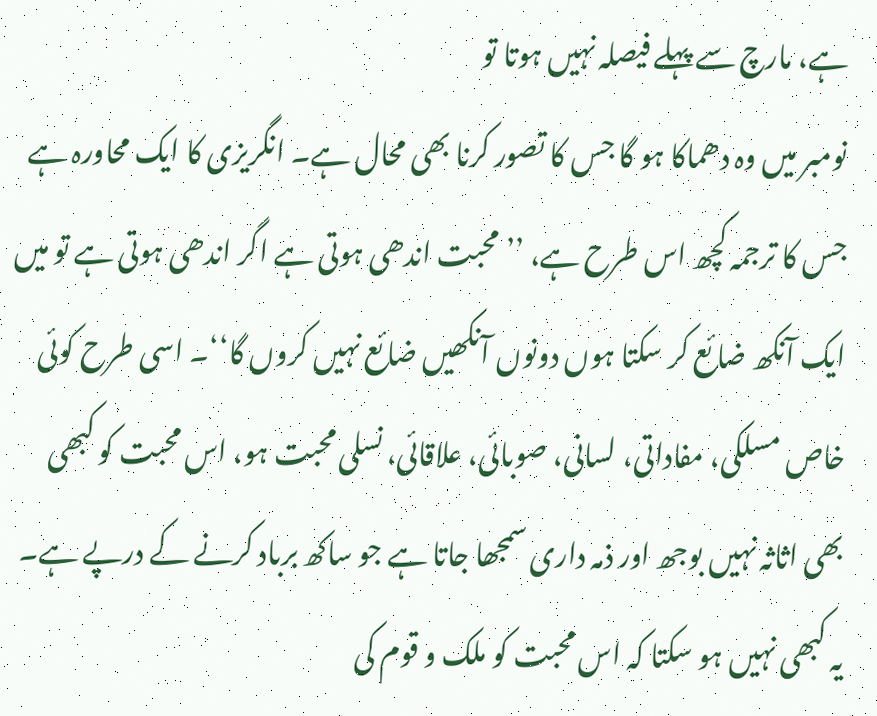ہے، مارچ سے پہلے فیصلہ نہیں ہوتا تو
نومبر میں وہ دھماکا ہو گا جس کا تصور کرنا بھی محال ہے۔ انگریزی کا ایک محاورہ ہے جس کا ترجمہ کچھ اس طرح ہے، ’’محبت اندھی ہوتی ہے اگر اندھی ہوتی ہے تو میں ایک آنکھ ضائع کر سکتا ہوں دونوں آنکھیں ضائع نہیں کروں گا‘‘۔ اسی طرح کوئی خاص مسلکی، مفاداتی، لسانی، صوبائی، علاقائی، نسلی محبت ہو، اس محبت کو کبھی بھی اثاثہ نہیں بوجھ اور ذمہ داری سمجھا جاتا ہے جو ساکھ برباد کرنے کے درپے ہے۔ یہ کبھی نہیں ہو سکتا کہ اس محبت کو ملک و قوم کی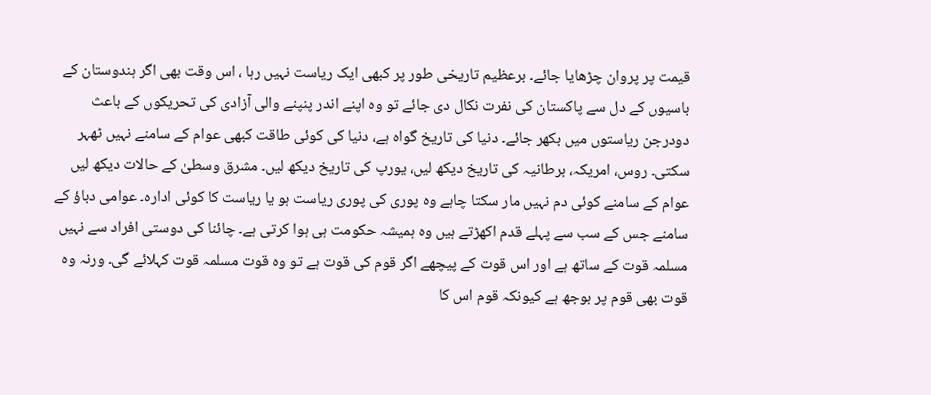قیمت پر پروان چڑھایا جائے۔ برعظیم تاریخی طور پر کبھی ایک ریاست نہیں رہا ، اس وقت بھی اگر ہندوستان کے باسیوں کے دل سے پاکستان کی نفرت نکال دی جائے تو وہ اپنے اندر پنپنے والی آزادی کی تحریکوں کے باعث دودرجن ریاستوں میں بکھر جائے۔ دنیا کی تاریخ گواہ ہے، دنیا کی کوئی طاقت کبھی عوام کے سامنے نہیں ٹھہر سکتی۔ روس، امریکہ، برطانیہ کی تاریخ دیکھ لیں، یورپ کی تاریخ دیکھ لیں۔ مشرق وسطیٰ کے حالات دیکھ لیں عوام کے سامنے کوئی دم نہیں مار سکتا چاہے وہ پوری کی پوری ریاست ہو یا ریاست کا کوئی ادارہ۔ عوامی دباؤ کے سامنے جس کے سب سے پہلے قدم اکھڑتے ہیں وہ ہمیشہ حکومت ہی ہوا کرتی ہے۔ چائنا کی دوستی افراد سے نہیں مسلمہ قوت کے ساتھ ہے اور اس قوت کے پیچھے اگر قوم کی قوت ہے تو وہ قوت مسلمہ قوت کہلائے گی۔ ورنہ وہ قوت بھی قوم پر بوجھ ہے کیونکہ قوم اس کا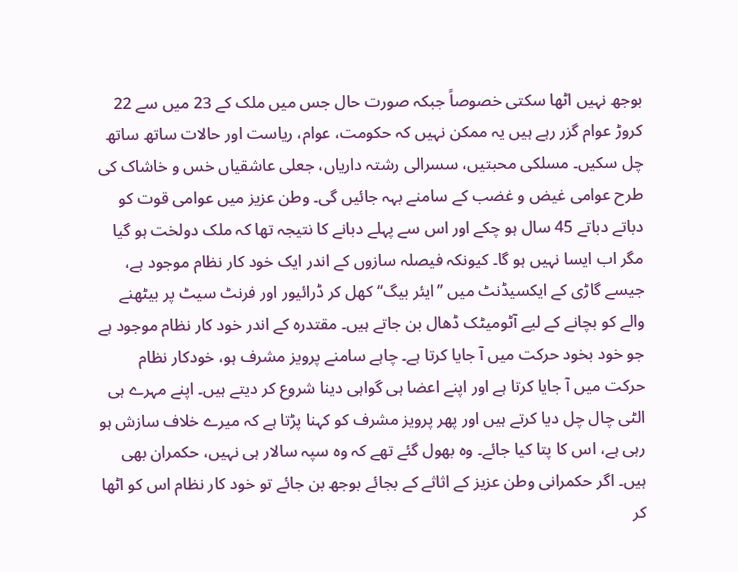بوجھ نہیں اٹھا سکتی خصوصاً جبکہ صورت حال جس میں ملک کے 23 میں سے 22 کروڑ عوام گزر رہے ہیں یہ ممکن نہیں کہ حکومت، عوام، ریاست اور حالات ساتھ ساتھ چل سکیں۔ مسلکی محبتیں، سسرالی رشتہ داریاں، جعلی عاشقیاں خس و خاشاک کی طرح عوامی غیض و غضب کے سامنے بہہ جائیں گی۔ وطن عزیز میں عوامی قوت کو دباتے دباتے 45 سال ہو چکے اور اس سے پہلے دبانے کا نتیجہ تھا کہ ملک دولخت ہو گیا مگر اب ایسا نہیں ہو گا۔ کیونکہ فیصلہ سازوں کے اندر ایک خود کار نظام موجود ہے، جیسے گاڑی کے ایکسیڈنٹ میں ’’ایئر بیگ‘‘ کھل کر ڈرائیور اور فرنٹ سیٹ پر بیٹھنے والے کو بچانے کے لیے آٹومیٹک ڈھال بن جاتے ہیں۔ مقتدرہ کے اندر خود کار نظام موجود ہے جو خود بخود حرکت میں آ جایا کرتا ہے۔ چاہے سامنے پرویز مشرف ہو، خودکار نظام حرکت میں آ جایا کرتا ہے اور اپنے اعضا ہی گواہی دینا شروع کر دیتے ہیں۔ اپنے مہرے ہی الٹی چال چل دیا کرتے ہیں اور پھر پرویز مشرف کو کہنا پڑتا ہے کہ میرے خلاف سازش ہو رہی ہے، اس کا پتا کیا جائے۔ وہ بھول گئے تھے کہ وہ سپہ سالار ہی نہیں، حکمران بھی ہیں۔ اگر حکمرانی وطن عزیز کے اثاثے کے بجائے بوجھ بن جائے تو خود کار نظام اس کو اٹھا کر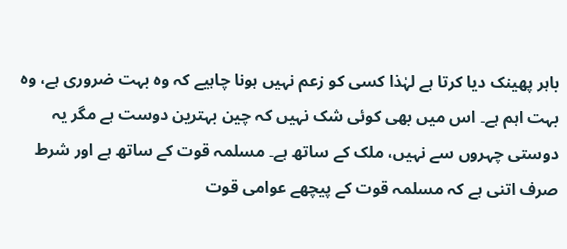باہر پھینک دیا کرتا ہے لہٰذا کسی کو زعم نہیں ہونا چاہیے کہ وہ بہت ضروری ہے، وہ بہت اہم ہے۔ اس میں بھی کوئی شک نہیں کہ چین بہترین دوست ہے مگر یہ دوستی چہروں سے نہیں، ملک کے ساتھ ہے۔ مسلمہ قوت کے ساتھ ہے اور شرط صرف اتنی ہے کہ مسلمہ قوت کے پیچھے عوامی قوت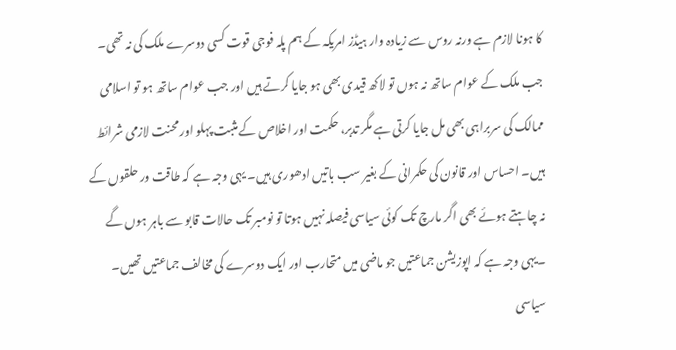کا ہونا لازم ہے ورنہ روس سے زیادہ وار ہیڈز امریکہ کے ہم پلہ فوجی قوت کسی دوسرے ملک کی نہ تھی۔ جب ملک کے عوام ساتھ نہ ہوں تو لاکھ قیدی بھی ہو جایا کرتے ہیں اور جب عوام ساتھ ہو تو اسلامی ممالک کی سربراہی بھی مل جایا کرتی ہے مگر تدبر، حکمت اور اخلاص کے مثبت پہلو اور محنت لازمی شرائط ہیں۔ احساس اور قانون کی حکمرانی کے بغیر سب باتیں ادھوری ہیں۔ یہی وجہ ہے کہ طاقت ور حلقوں کے نہ چاہتے ہوئے بھی اگر مارچ تک کوئی سیاسی فیصلہ نہیں ہوتا تو نومبر تک حالات قابو سے باہر ہوں گے ۔یہی وجہ ہے کہ اپوزیشن جماعتیں جو ماضی میں متحارب اور ایک دوسرے کی مخالف جماعتیں تھیں۔ سیاسی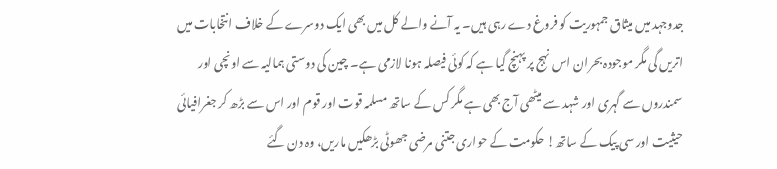جدوجہد میں میثاق جمہوریت کو فروغ دے رہی ہیں۔ یہ آنے والے کل میں بھی ایک دوسرے کے خلاف انتخابات میں اتریں گی مگر موجودہ بحران اس نہج پر پہنچ گیا ہے کہ کوئی فیصلہ ہونا لازمی ہے۔ چین کی دوستی ہمالیہ سے اونچی اور سمندروں سے گہری اور شہد سے میٹھی آج بھی ہے مگر کس کے ساتھ مسلمہ قوت اور قوم اور اس سے بڑھ کر جغرافیائی حیثیت اور سی پیک کے ساتھ! حکومت کے حواری جتنی مرضی جھوٹی بڑھکیں ماریں، وہ دن گئے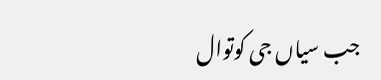جب سیاں جی کوتوال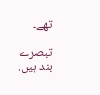تھے۔

تبصرے بند ہیں.